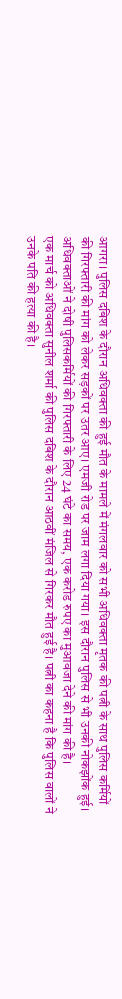आगरा। पुलिस दबिश के दौरान अधिवक्ता की हुई मौत के मामले में मंगलवार को सभी अधिवक्ता मृतक की पत्नी के साथ पुलिस कर्मियों की गिरफ्तारी की मांग को लेकर सड़कों पर उतर आए। एमजी रोड पर जाम लगा दिया गया। इस दौरान पुलिस से भी उनकी नोकझोंक हुई। अधिवक्ताओं ने दोषी पुलिसकर्मियों की गिरफ्तारी के लिए 24 घंटे का समय, एक करोड रुपए का मुआवजा देने की मांग की है।
एक मार्च को अधिवक्ता सुनील शर्मा की पुलिस दबिश के दौरान आठवीं मंजिल से गिरकर मौत हुई है। पत्नी का कहना है कि पुलिस वालों ने उनके पति की हत्या की है।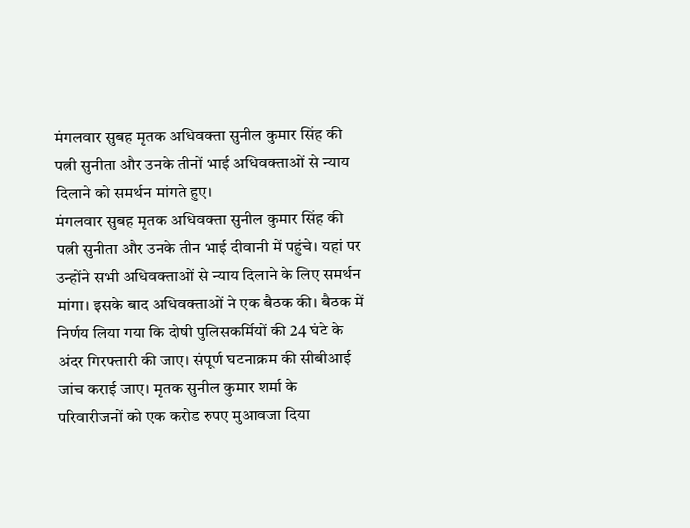मंगलवार सुबह मृतक अधिवक्ता सुनील कुमार सिंह की पत्नी सुनीता और उनके तीनों भाई अधिवक्ताओं से न्याय दिलाने को समर्थन मांगते हुए।
मंगलवार सुबह मृतक अधिवक्ता सुनील कुमार सिंह की पत्नी सुनीता और उनके तीन भाई दीवानी में पहुंचे। यहां पर उन्होंने सभी अधिवक्ताओं से न्याय दिलाने के लिए समर्थन मांगा। इसके बाद अधिवक्ताओं ने एक बैठक की। बैठक में निर्णय लिया गया कि दोषी पुलिसकर्मियों की 24 घंटे के अंदर गिरफ्तारी की जाए। संपूर्ण घटनाक्रम की सीबीआई जांच कराई जाए। मृतक सुनील कुमार शर्मा के परिवारीजनों को एक करोड रुपए मुआवजा दिया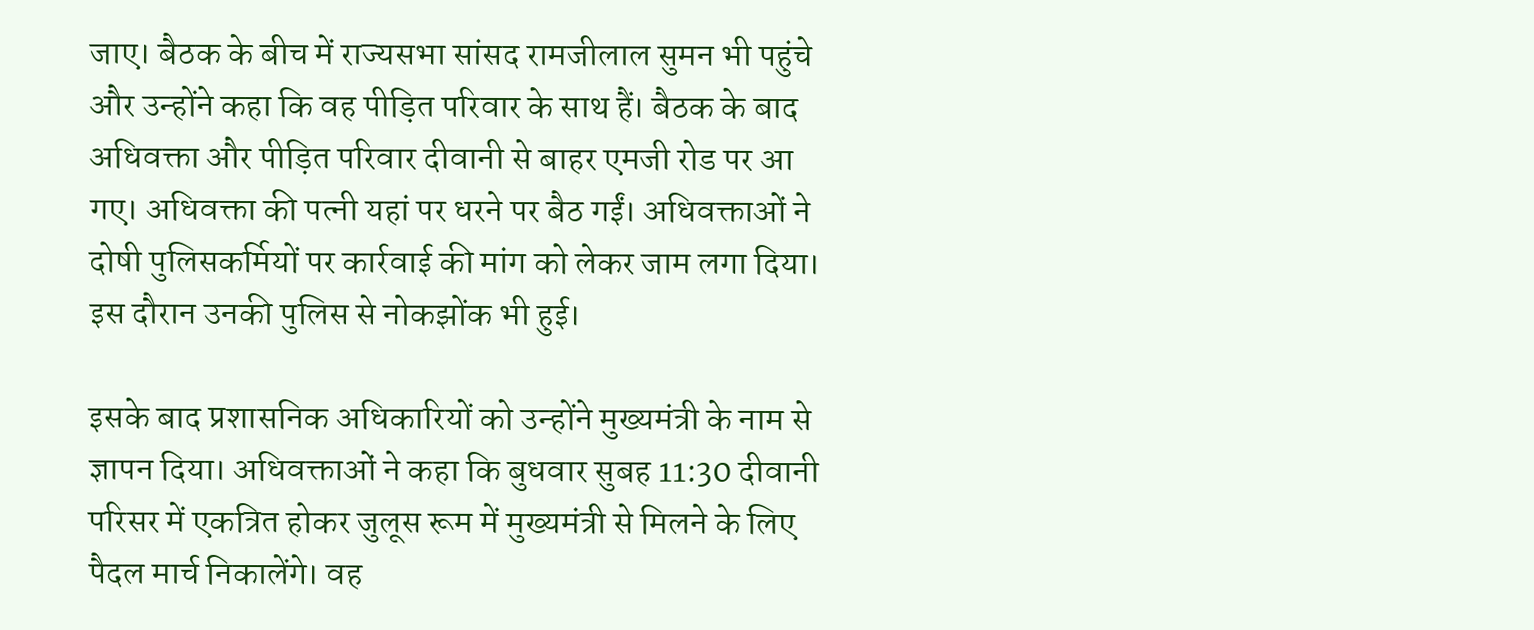जाए। बैठक के बीच में राज्यसभा सांसद रामजीलाल सुमन भी पहुंचे और उन्होंने कहा कि वह पीड़ित परिवार के साथ हैं। बैठक के बाद अधिवक्ता और पीड़ित परिवार दीवानी से बाहर एमजी रोड पर आ गए। अधिवक्ता की पत्नी यहां पर धरने पर बैठ गईं। अधिवक्ताओं ने दोषी पुलिसकर्मियों पर कार्रवाई की मांग को लेकर जाम लगा दिया। इस दौरान उनकी पुलिस से नोकझोंक भी हुई।

इसके बाद प्रशासनिक अधिकारियों को उन्होंने मुख्यमंत्री के नाम से ज्ञापन दिया। अधिवक्ताओं ने कहा कि बुधवार सुबह 11:30 दीवानी परिसर में एकत्रित होकर जुलूस रूम में मुख्यमंत्री से मिलने के लिए पैदल मार्च निकालेंगे। वह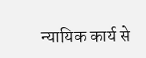न्यायिक कार्य से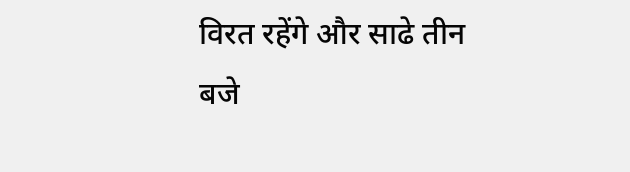विरत रहेंगे और साढे तीन बजे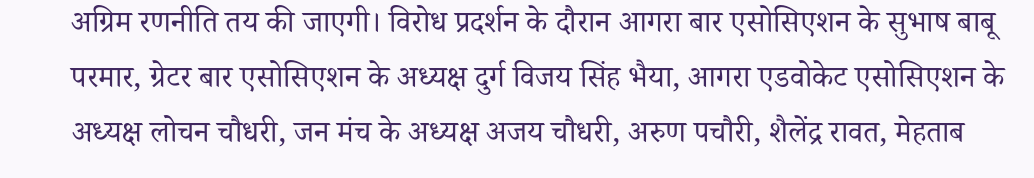अग्रिम रणनीति तय की जाएगी। विरोध प्रदर्शन के दौरान आगरा बार एसोसिएशन के सुभाष बाबू परमार, ग्रेटर बार एसोसिएशन के अध्यक्ष दुर्ग विजय सिंह भैया, आगरा एडवोकेट एसोसिएशन के अध्यक्ष लोचन चौधरी, जन मंच के अध्यक्ष अजय चौधरी, अरुण पचौरी, शैलेंद्र रावत, मेहताब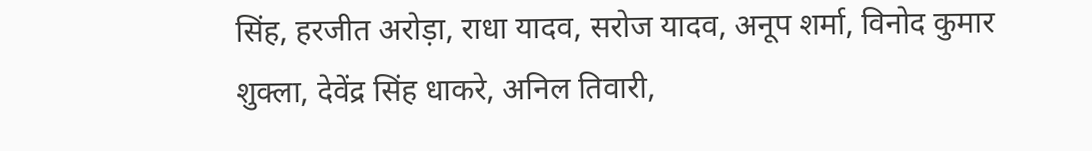सिंह, हरजीत अरोड़ा, राधा यादव, सरोज यादव, अनूप शर्मा, विनोद कुमार शुक्ला, देवेंद्र सिंह धाकरे, अनिल तिवारी,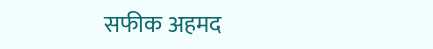सफीक अहमद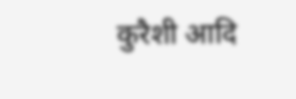कुरैशी आदि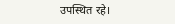उपस्थित रहे।